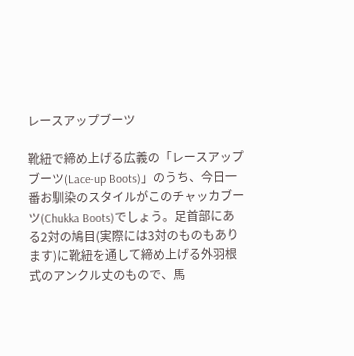レースアップブーツ

靴紐で締め上げる広義の「レースアップブーツ(Lace-up Boots)」のうち、今日一番お馴染のスタイルがこのチャッカブーツ(Chukka Boots)でしょう。足首部にある2対の鳩目(実際には3対のものもあります)に靴紐を通して締め上げる外羽根式のアンクル丈のもので、馬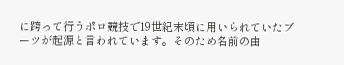に跨って行うポロ競技で19世紀末頃に用いられていたブーツが起源と言われています。そのため名前の由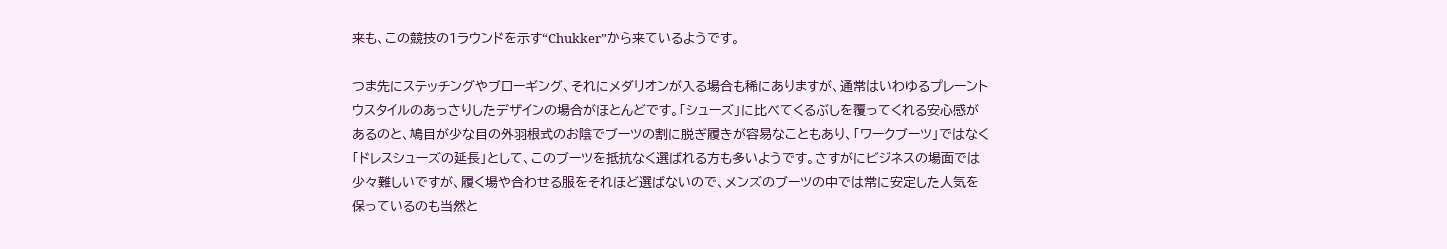来も、この競技の1ラウンドを示す“Chukker”から来ているようです。

つま先にステッチングやブローギング、それにメダリオンが入る場合も稀にありますが、通常はいわゆるプレーントウスタイルのあっさりしたデザインの場合がほとんどです。「シューズ」に比べてくるぶしを覆ってくれる安心感があるのと、鳩目が少な目の外羽根式のお陰でブーツの割に脱ぎ履きが容易なこともあり、「ワークブーツ」ではなく「ドレスシューズの延長」として、このブーツを抵抗なく選ばれる方も多いようです。さすがにビジネスの場面では少々難しいですが、履く場や合わせる服をそれほど選ばないので、メンズのブーツの中では常に安定した人気を保っているのも当然と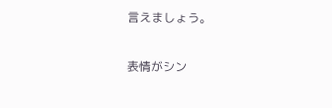言えましょう。

表情がシン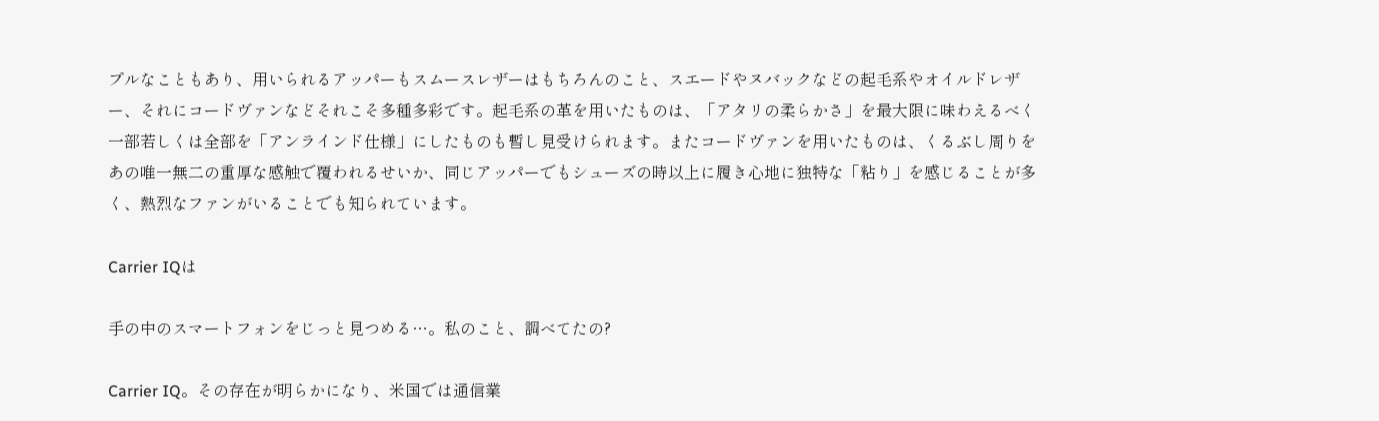プルなこともあり、用いられるアッパーもスムースレザーはもちろんのこと、スエードやヌバックなどの起毛系やオイルドレザー、それにコードヴァンなどそれこそ多種多彩です。起毛系の革を用いたものは、「アタリの柔らかさ」を最大限に味わえるべく一部若しくは全部を「アンラインド仕様」にしたものも暫し見受けられます。またコードヴァンを用いたものは、くるぶし周りをあの唯一無二の重厚な感触で覆われるせいか、同じアッパーでもシューズの時以上に履き心地に独特な「粘り」を感じることが多く、熱烈なファンがいることでも知られています。

Carrier IQは

手の中のスマートフォンをじっと見つめる…。私のこと、調べてたの?

Carrier IQ。その存在が明らかになり、米国では通信業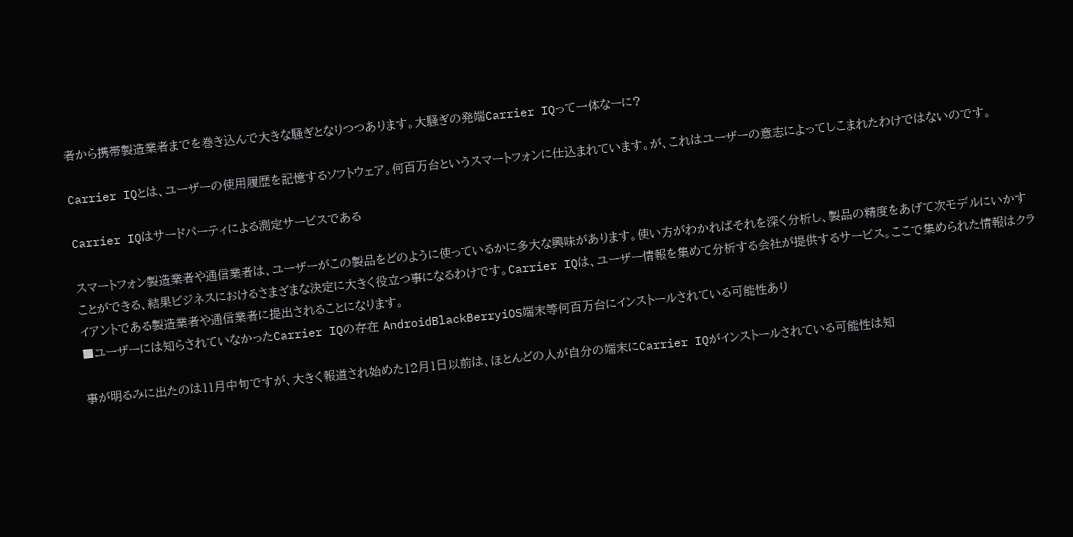者から携帯製造業者までを巻き込んで大きな騒ぎとなりつつあります。大騒ぎの発端Carrier IQって一体なーに?

Carrier IQとは、ユーザーの使用履歴を記憶するソフトウェア。何百万台というスマートフォンに仕込まれています。が、これはユーザーの意志によってしこまれたわけではないのです。

Carrier IQはサードパーティによる測定サービスである

スマートフォン製造業者や通信業者は、ユーザーがこの製品をどのように使っているかに多大な興味があります。使い方がわかればそれを深く分析し、製品の精度をあげて次モデルにいかすことができる、結果ビジネスにおけるさまざまな決定に大きく役立つ事になるわけです。Carrier IQは、ユーザー情報を集めて分析する会社が提供するサービス。ここで集められた情報はクライアントである製造業者や通信業者に提出されることになります。
■ユーザーには知らされていなかったCarrier IQの存在 AndroidBlackBerryiOS端末等何百万台にインストールされている可能性あり

事が明るみに出たのは11月中旬ですが、大きく報道され始めた12月1日以前は、ほとんどの人が自分の端末にCarrier IQがインストールされている可能性は知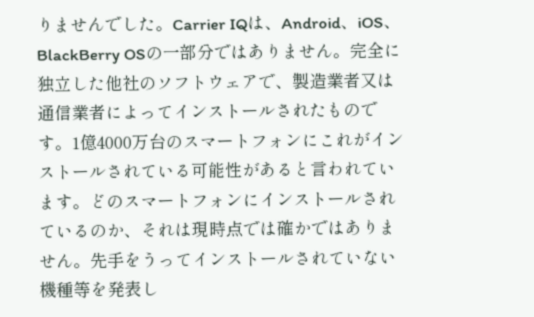りませんでした。Carrier IQは、Android、iOS、BlackBerry OSの一部分ではありません。完全に独立した他社のソフトウェアで、製造業者又は通信業者によってインストールされたものです。1億4000万台のスマートフォンにこれがインストールされている可能性があると言われています。どのスマートフォンにインストールされているのか、それは現時点では確かではありません。先手をうってインストールされていない機種等を発表し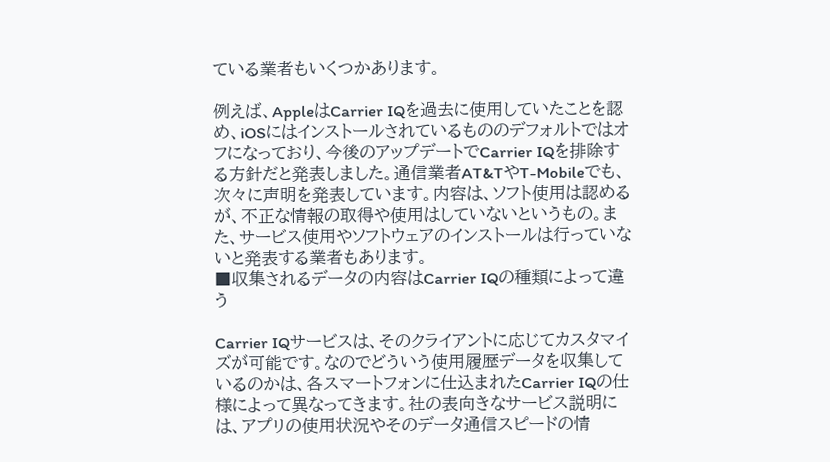ている業者もいくつかあります。

例えば、AppleはCarrier IQを過去に使用していたことを認め、iOSにはインストールされているもののデフォルトではオフになっており、今後のアップデートでCarrier IQを排除する方針だと発表しました。通信業者AT&TやT-Mobileでも、次々に声明を発表しています。内容は、ソフト使用は認めるが、不正な情報の取得や使用はしていないというもの。また、サービス使用やソフトウェアのインストールは行っていないと発表する業者もあります。
■収集されるデータの内容はCarrier IQの種類によって違う

Carrier IQサービスは、そのクライアントに応じてカスタマイズが可能です。なのでどういう使用履歴データを収集しているのかは、各スマートフォンに仕込まれたCarrier IQの仕様によって異なってきます。社の表向きなサービス説明には、アプリの使用状況やそのデータ通信スピードの情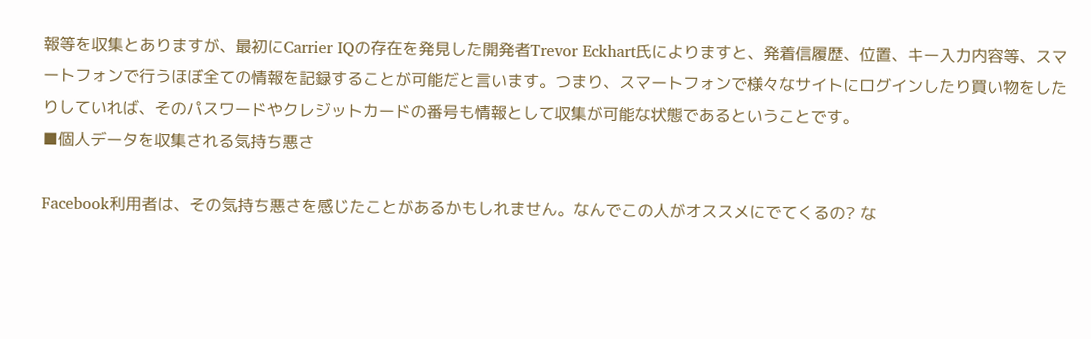報等を収集とありますが、最初にCarrier IQの存在を発見した開発者Trevor Eckhart氏によりますと、発着信履歴、位置、キー入力内容等、スマートフォンで行うほぼ全ての情報を記録することが可能だと言います。つまり、スマートフォンで様々なサイトにログインしたり買い物をしたりしていれば、そのパスワードやクレジットカードの番号も情報として収集が可能な状態であるということです。
■個人データを収集される気持ち悪さ

Facebook利用者は、その気持ち悪さを感じたことがあるかもしれません。なんでこの人がオススメにでてくるの? な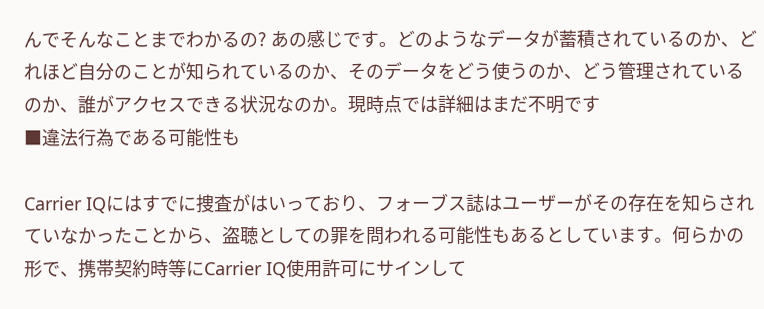んでそんなことまでわかるの? あの感じです。どのようなデータが蓄積されているのか、どれほど自分のことが知られているのか、そのデータをどう使うのか、どう管理されているのか、誰がアクセスできる状況なのか。現時点では詳細はまだ不明です
■違法行為である可能性も

Carrier IQにはすでに捜査がはいっており、フォーブス誌はユーザーがその存在を知らされていなかったことから、盗聴としての罪を問われる可能性もあるとしています。何らかの形で、携帯契約時等にCarrier IQ使用許可にサインして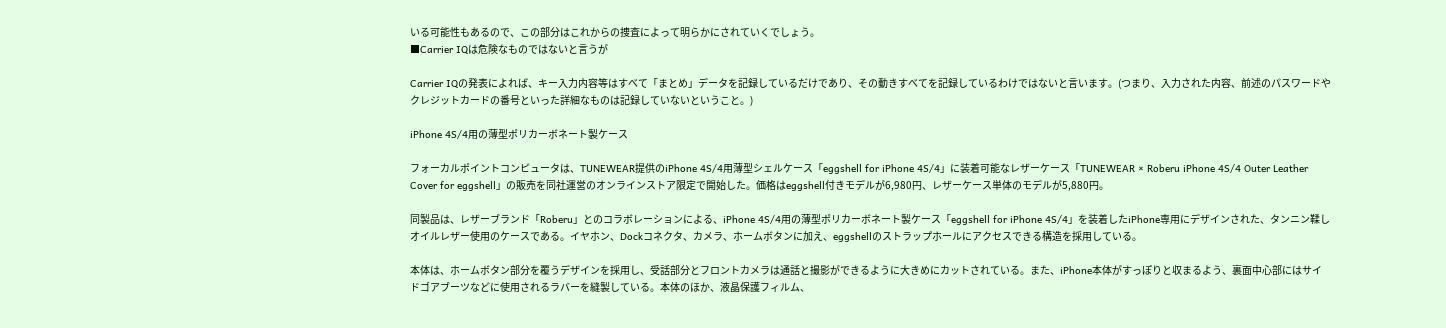いる可能性もあるので、この部分はこれからの捜査によって明らかにされていくでしょう。
■Carrier IQは危険なものではないと言うが

Carrier IQの発表によれば、キー入力内容等はすべて「まとめ」データを記録しているだけであり、その動きすべてを記録しているわけではないと言います。(つまり、入力された内容、前述のパスワードやクレジットカードの番号といった詳細なものは記録していないということ。)

iPhone 4S/4用の薄型ポリカーボネート製ケース

フォーカルポイントコンピュータは、TUNEWEAR提供のiPhone 4S/4用薄型シェルケース「eggshell for iPhone 4S/4」に装着可能なレザーケース「TUNEWEAR × Roberu iPhone 4S/4 Outer Leather Cover for eggshell」の販売を同社運営のオンラインストア限定で開始した。価格はeggshell付きモデルが6,980円、レザーケース単体のモデルが5,880円。

同製品は、レザーブランド「Roberu」とのコラボレーションによる、iPhone 4S/4用の薄型ポリカーボネート製ケース「eggshell for iPhone 4S/4」を装着したiPhone専用にデザインされた、タンニン鞣しオイルレザー使用のケースである。イヤホン、Dockコネクタ、カメラ、ホームボタンに加え、eggshellのストラップホールにアクセスできる構造を採用している。

本体は、ホームボタン部分を覆うデザインを採用し、受話部分とフロントカメラは通話と撮影ができるように大きめにカットされている。また、iPhone本体がすっぽりと収まるよう、裏面中心部にはサイドゴアブーツなどに使用されるラバーを縫製している。本体のほか、液晶保護フィルム、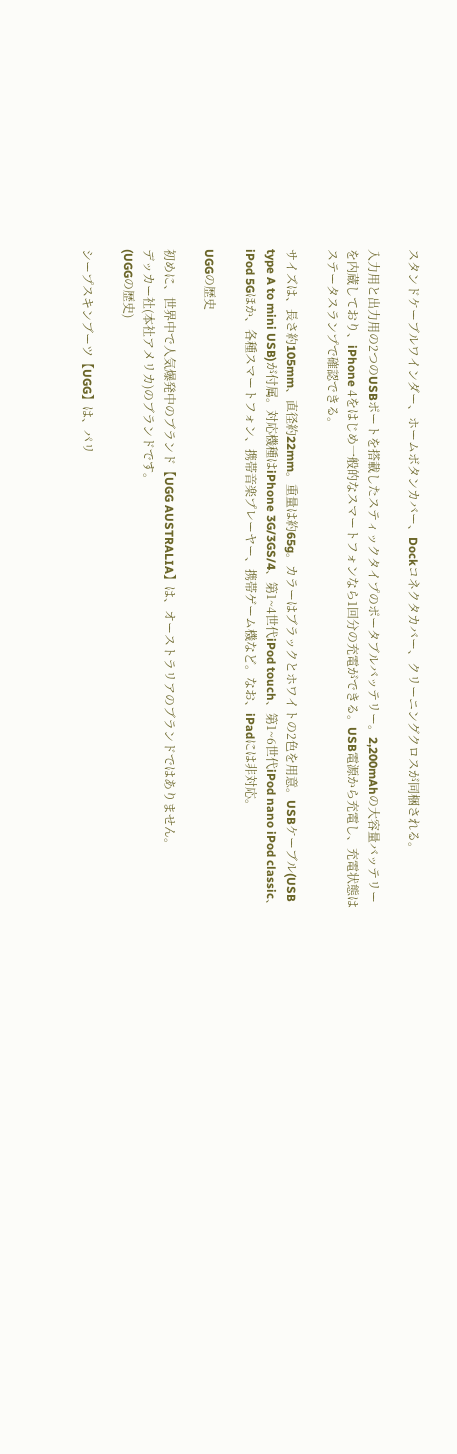スタンドケーブルワインダー、ホームボタンカバー、Dockコネクタカバー、クリーニングクロスが同梱される。

入力用と出力用の2つのUSBポートを搭載したスティックタイプのポータブルバッテリー。2,200mAhの大容量バッテリーを内蔵しており、iPhone 4をはじめ一般的なスマートフォンなら1回分の充電ができる。USB電源から充電し、充電状態はステータスランプで確認できる。

サイズは、長さ約105mm、直径約22mm。重量は約65g。カラーはブラックとホワイトの2色を用意。USBケーブル(USB type A to mini USB)が付属。対応機種はiPhone 3G/3GS/4、第1~4世代iPod touch、第1~6世代iPod nano iPod classic、iPod 5Gほか、各種スマートフォン、携帯音楽プレーヤー、携帯ゲーム機など。なお、iPadには非対応。

UGGの歴史

初めに、世界中で人気爆発中のブランド【UGG AUSTRALIA】は、オーストラリアのブランドではありません。
デッカー社(本社アメリカ)のブランドです。
(UGGの歴史)

シープスキンブーツ【UGG】は、パリ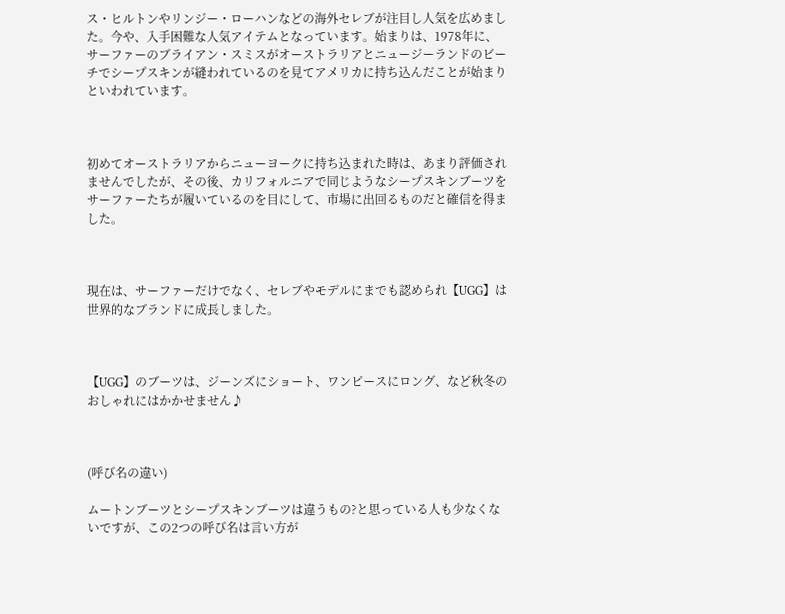ス・ヒルトンやリンジー・ローハンなどの海外セレブが注目し人気を広めました。今や、入手困難な人気アイテムとなっています。始まりは、1978年に、サーファーのブライアン・スミスがオーストラリアとニュージーランドのビーチでシープスキンが縫われているのを見てアメリカに持ち込んだことが始まりといわれています。



初めてオーストラリアからニューヨークに持ち込まれた時は、あまり評価されませんでしたが、その後、カリフォルニアで同じようなシープスキンブーツをサーファーたちが履いているのを目にして、市場に出回るものだと確信を得ました。



現在は、サーファーだけでなく、セレブやモデルにまでも認められ【UGG】は世界的なブランドに成長しました。



【UGG】のブーツは、ジーンズにショート、ワンピースにロング、など秋冬のおしゃれにはかかせません♪



(呼び名の違い)

ムートンブーツとシープスキンブーツは違うもの?と思っている人も少なくないですが、この2つの呼び名は言い方が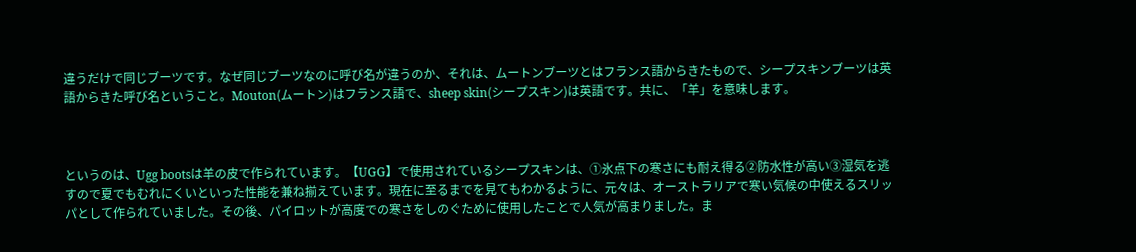違うだけで同じブーツです。なぜ同じブーツなのに呼び名が違うのか、それは、ムートンブーツとはフランス語からきたもので、シープスキンブーツは英語からきた呼び名ということ。Mouton(ムートン)はフランス語で、sheep skin(シープスキン)は英語です。共に、「羊」を意味します。



というのは、Ugg bootsは羊の皮で作られています。【UGG】で使用されているシープスキンは、①氷点下の寒さにも耐え得る②防水性が高い③湿気を逃すので夏でもむれにくいといった性能を兼ね揃えています。現在に至るまでを見てもわかるように、元々は、オーストラリアで寒い気候の中使えるスリッパとして作られていました。その後、パイロットが高度での寒さをしのぐために使用したことで人気が高まりました。ま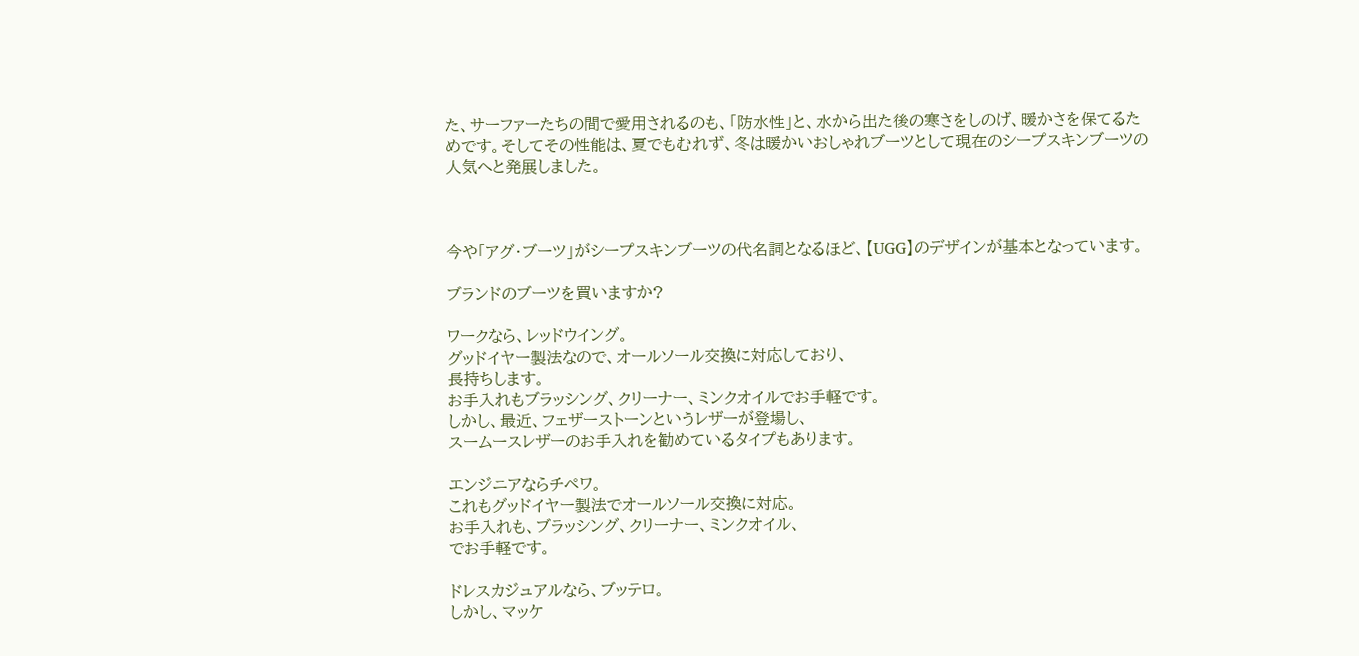た、サーファーたちの間で愛用されるのも、「防水性」と、水から出た後の寒さをしのげ、暖かさを保てるためです。そしてその性能は、夏でもむれず、冬は暖かいおしゃれブーツとして現在のシープスキンブーツの人気へと発展しました。



今や「アグ・ブーツ」がシープスキンブーツの代名詞となるほど、【UGG】のデザインが基本となっています。

ブランドのブーツを買いますか?

ワークなら、レッドウイング。
グッドイヤー製法なので、オールソール交換に対応しており、
長持ちします。
お手入れもブラッシング、クリーナー、ミンクオイルでお手軽です。
しかし、最近、フェザーストーンというレザーが登場し、
スームースレザーのお手入れを勧めているタイプもあります。

エンジニアならチペワ。
これもグッドイヤー製法でオールソール交換に対応。
お手入れも、ブラッシング、クリーナー、ミンクオイル、
でお手軽です。

ドレスカジュアルなら、ブッテロ。
しかし、マッケ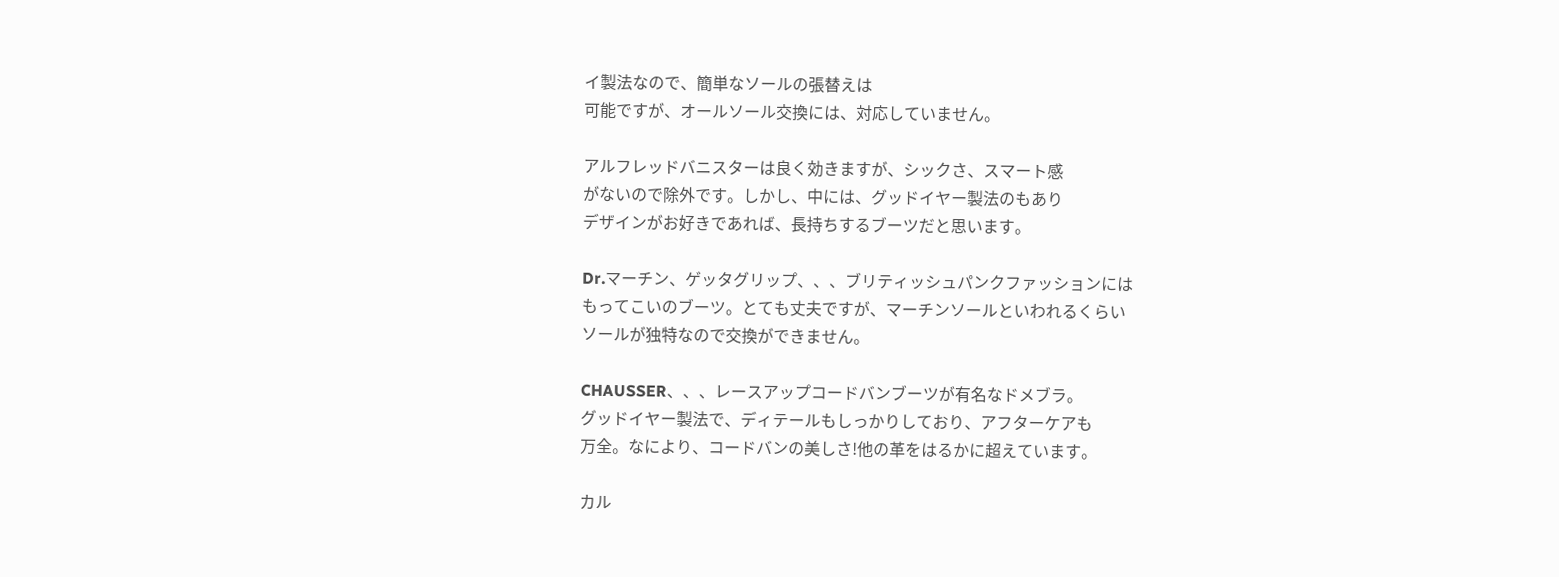イ製法なので、簡単なソールの張替えは
可能ですが、オールソール交換には、対応していません。

アルフレッドバニスターは良く効きますが、シックさ、スマート感
がないので除外です。しかし、中には、グッドイヤー製法のもあり
デザインがお好きであれば、長持ちするブーツだと思います。

Dr.マーチン、ゲッタグリップ、、、ブリティッシュパンクファッションには
もってこいのブーツ。とても丈夫ですが、マーチンソールといわれるくらい
ソールが独特なので交換ができません。

CHAUSSER、、、レースアップコードバンブーツが有名なドメブラ。
グッドイヤー製法で、ディテールもしっかりしており、アフターケアも
万全。なにより、コードバンの美しさ!他の革をはるかに超えています。

カル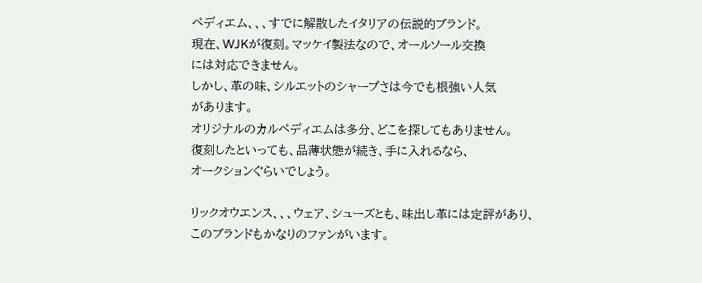ペディエム、、、すでに解散したイタリアの伝説的ブランド。
現在、WJKが復刻。マッケイ製法なので、オールソール交換
には対応できません。
しかし、革の味、シルエットのシャープさは今でも根強い人気
があります。
オリジナルのカルペディエムは多分、どこを探してもありません。
復刻したといっても、品薄状態が続き、手に入れるなら、
オークションぐらいでしょう。

リックオウエンス、、、ウェア、シューズとも、味出し革には定評があり、
このブランドもかなりのファンがいます。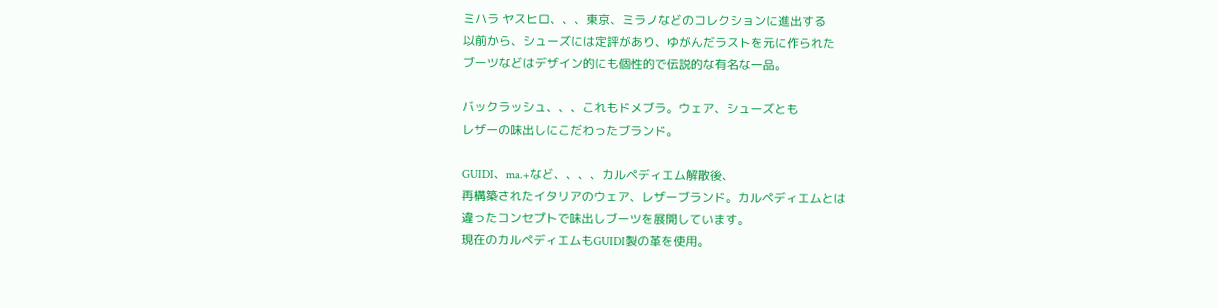ミハラ ヤスヒロ、、、東京、ミラノなどのコレクションに進出する
以前から、シューズには定評があり、ゆがんだラストを元に作られた
ブーツなどはデザイン的にも個性的で伝説的な有名な一品。

バックラッシュ、、、これもドメブラ。ウェア、シューズとも
レザーの味出しにこだわったブランド。

GUIDI、ma.+など、、、、カルペディエム解散後、
再構築されたイタリアのウェア、レザーブランド。カルペディエムとは
違ったコンセプトで味出しブーツを展開しています。
現在のカルペディエムもGUIDI製の革を使用。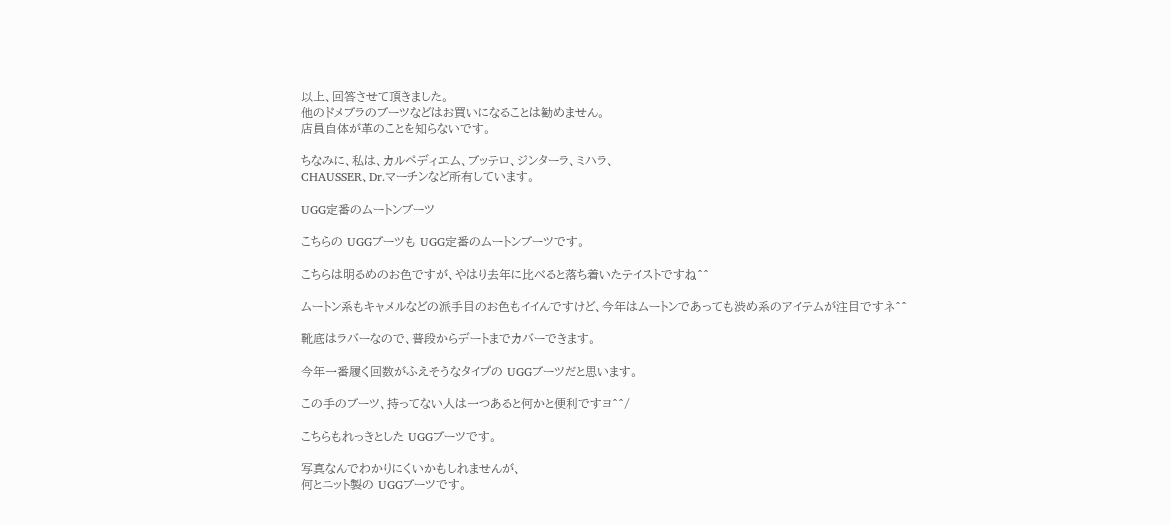以上、回答させて頂きました。
他のドメブラのブーツなどはお買いになることは勧めません。
店員自体が革のことを知らないです。

ちなみに、私は、カルペディエム、ブッテロ、ジンターラ、ミハラ、
CHAUSSER、Dr.マーチンなど所有しています。

UGG定番のムートンブーツ

こちらの UGGブーツも UGG定番のムートンブーツです。

こちらは明るめのお色ですが、やはり去年に比べると落ち着いたテイストですね^^

ムートン系もキャメルなどの派手目のお色もイイんですけど、今年はムートンであっても渋め系のアイテムが注目ですネ^^

靴底はラバーなので、普段からデートまでカバーできます。

今年一番履く回数がふえそうなタイプの UGGブーツだと思います。

この手のブーツ、持ってない人は一つあると何かと便利ですヨ^^/

こちらもれっきとした UGGブーツです。

写真なんでわかりにくいかもしれませんが、
何とニット製の UGGブーツです。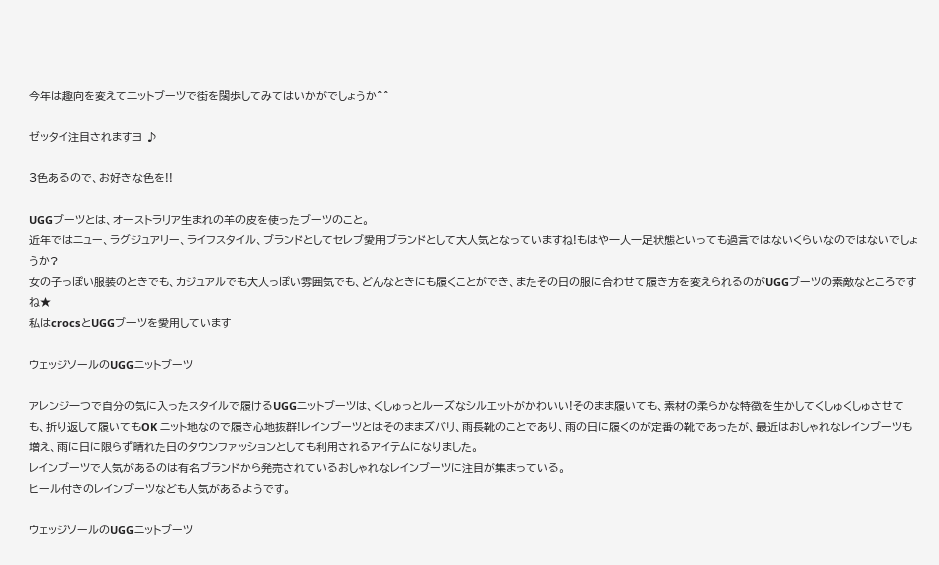今年は趣向を変えてニットブーツで街を闊歩してみてはいかがでしょうか^^

ゼッタイ注目されますヨ ♪

3色あるので、お好きな色を!!

UGGブーツとは、オーストラリア生まれの羊の皮を使ったブーツのこと。
近年ではニュー、ラグジュアリー、ライフスタイル、ブランドとしてセレブ愛用ブランドとして大人気となっていますね!もはや一人一足状態といっても過言ではないくらいなのではないでしょうか?
女の子っぽい服装のときでも、カジュアルでも大人っぽい雰囲気でも、どんなときにも履くことができ、またその日の服に合わせて履き方を変えられるのがUGGブーツの素敵なところですね★
私はcrocsとUGGブーツを愛用しています

ウェッジソールのUGGニットブーツ

アレンジ一つで自分の気に入ったスタイルで履けるUGGニットブーツは、くしゅっとルーズなシルエットがかわいい!そのまま履いても、素材の柔らかな特徴を生かしてくしゅくしゅさせても、折り返して履いてもOK ニット地なので履き心地抜群!レインブーツとはそのままズバリ、雨長靴のことであり、雨の日に履くのが定番の靴であったが、最近はおしゃれなレインブーツも増え、雨に日に限らず晴れた日のタウンファッションとしても利用されるアイテムになりました。
レインブーツで人気があるのは有名ブランドから発売されているおしゃれなレインブーツに注目が集まっている。
ヒール付きのレインブーツなども人気があるようです。

ウェッジソールのUGGニットブーツ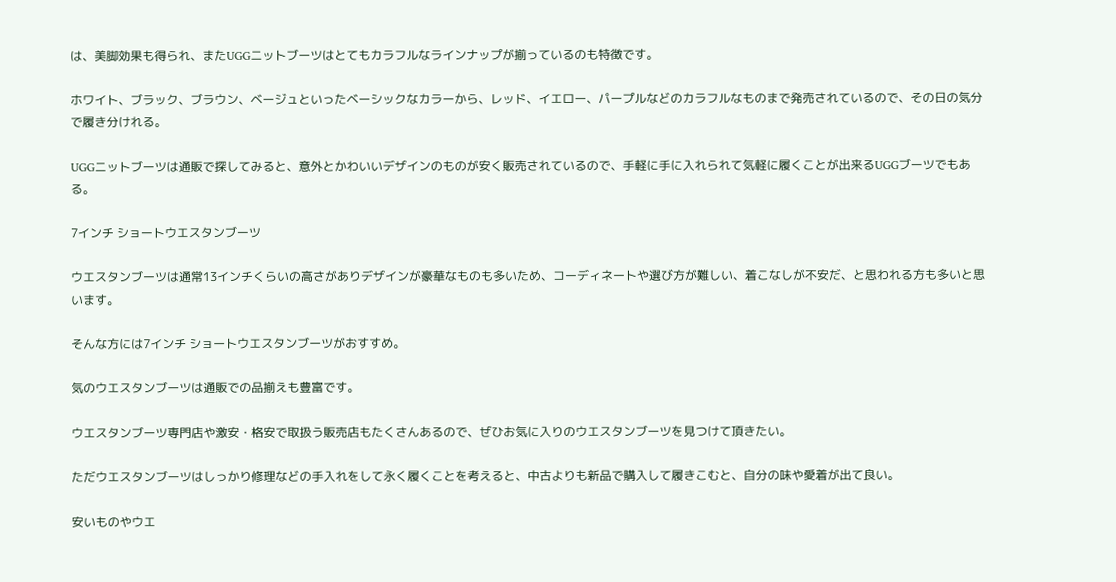は、美脚効果も得られ、またUGGニットブーツはとてもカラフルなラインナップが揃っているのも特徴です。

ホワイト、ブラック、ブラウン、ベージュといったベーシックなカラーから、レッド、イエロー、パープルなどのカラフルなものまで発売されているので、その日の気分で履き分けれる。

UGGニットブーツは通販で探してみると、意外とかわいいデザインのものが安く販売されているので、手軽に手に入れられて気軽に履くことが出来るUGGブーツでもある。

7インチ ショートウエスタンブーツ

ウエスタンブーツは通常13インチくらいの高さがありデザインが豪華なものも多いため、コーディネートや選び方が難しい、着こなしが不安だ、と思われる方も多いと思います。

そんな方には7インチ ショートウエスタンブーツがおすすめ。

気のウエスタンブーツは通販での品揃えも豊富です。

ウエスタンブーツ専門店や激安・格安で取扱う販売店もたくさんあるので、ぜひお気に入りのウエスタンブーツを見つけて頂きたい。

ただウエスタンブーツはしっかり修理などの手入れをして永く履くことを考えると、中古よりも新品で購入して履きこむと、自分の味や愛着が出て良い。

安いものやウエ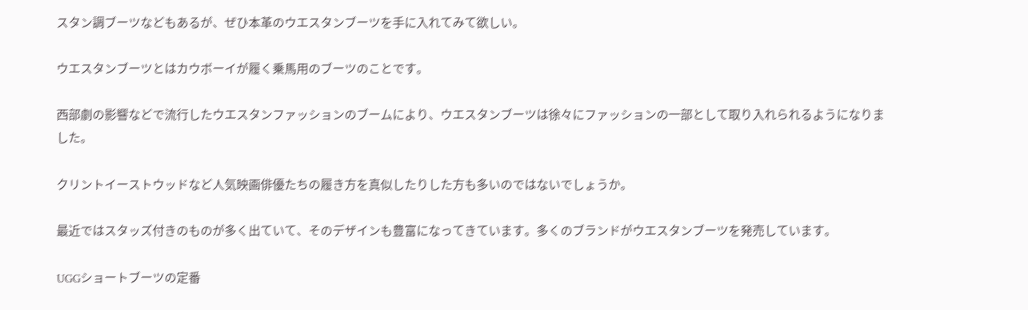スタン調ブーツなどもあるが、ぜひ本革のウエスタンブーツを手に入れてみて欲しい。

ウエスタンブーツとはカウボーイが履く乗馬用のブーツのことです。

西部劇の影響などで流行したウエスタンファッションのブームにより、ウエスタンブーツは徐々にファッションの一部として取り入れられるようになりました。

クリントイーストウッドなど人気映画俳優たちの履き方を真似したりした方も多いのではないでしょうか。

最近ではスタッズ付きのものが多く出ていて、そのデザインも豊富になってきています。多くのブランドがウエスタンブーツを発売しています。

UGGショートブーツの定番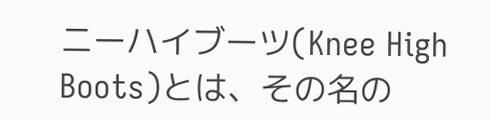ニーハイブーツ(Knee High Boots)とは、その名の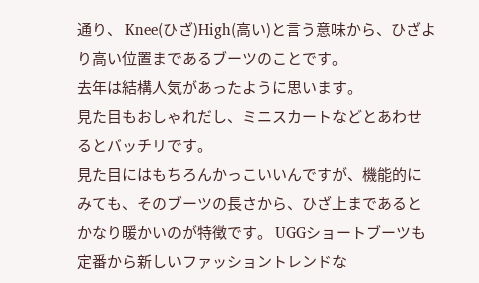通り、 Knee(ひざ)High(高い)と言う意味から、ひざより高い位置まであるブーツのことです。
去年は結構人気があったように思います。
見た目もおしゃれだし、ミニスカートなどとあわせるとバッチリです。
見た目にはもちろんかっこいいんですが、機能的にみても、そのブーツの長さから、ひざ上まであるとかなり暖かいのが特徴です。 UGGショートブーツも定番から新しいファッショントレンドな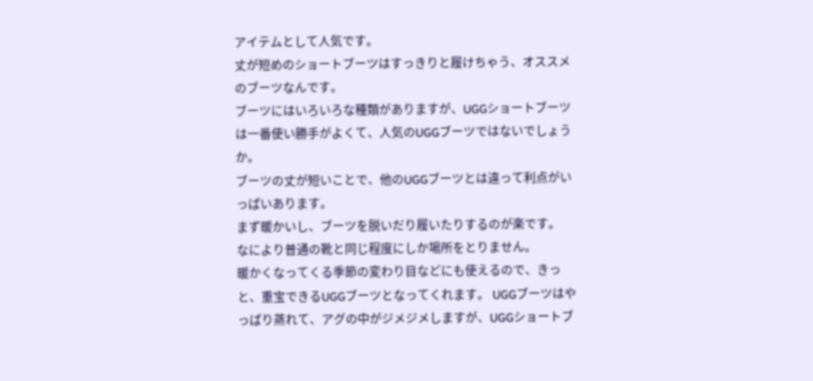アイテムとして人気です。
丈が短めのショートブーツはすっきりと履けちゃう、オススメのブーツなんです。
ブーツにはいろいろな種類がありますが、UGGショートブーツは一番使い勝手がよくて、人気のUGGブーツではないでしょうか。
ブーツの丈が短いことで、他のUGGブーツとは違って利点がいっぱいあります。
まず暖かいし、ブーツを脱いだり履いたりするのが楽です。
なにより普通の靴と同じ程度にしか場所をとりません。
暖かくなってくる季節の変わり目などにも使えるので、きっと、重宝できるUGGブーツとなってくれます。 UGGブーツはやっぱり蒸れて、アグの中がジメジメしますが、UGGショートブ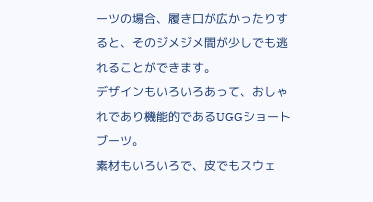ーツの場合、履き口が広かったりすると、そのジメジメ間が少しでも逃れることができます。
デザインもいろいろあって、おしゃれであり機能的であるUGGショートブーツ。
素材もいろいろで、皮でもスウェ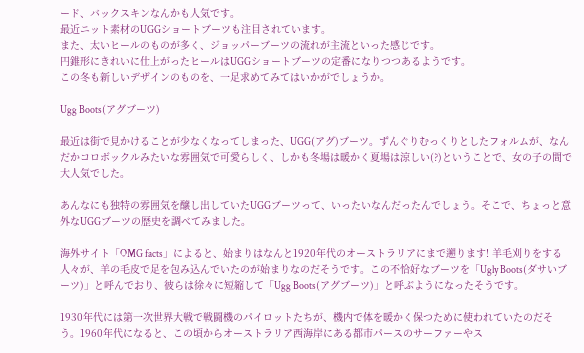ード、バックスキンなんかも人気です。
最近ニット素材のUGGショートブーツも注目されています。
また、太いヒールのものが多く、ジョッパーブーツの流れが主流といった感じです。
円錐形にきれいに仕上がったヒールはUGGショートブーツの定番になりつつあるようです。
この冬も新しいデザインのものを、一足求めてみてはいかがでしょうか。

Ugg Boots(アグブーツ)

最近は街で見かけることが少なくなってしまった、UGG(アグ)ブーツ。ずんぐりむっくりとしたフォルムが、なんだかコロボックルみたいな雰囲気で可愛らしく、しかも冬場は暖かく夏場は涼しい(?)ということで、女の子の間で大人気でした。

あんなにも独特の雰囲気を醸し出していたUGGブーツって、いったいなんだったんでしょう。そこで、ちょっと意外なUGGブーツの歴史を調べてみました。

海外サイト「OMG facts」によると、始まりはなんと1920年代のオーストラリアにまで遡ります! 羊毛刈りをする人々が、羊の毛皮で足を包み込んでいたのが始まりなのだそうです。この不恰好なブーツを「Ugly Boots(ダサいブーツ)」と呼んでおり、彼らは徐々に短縮して「Ugg Boots(アグブーツ)」と呼ぶようになったそうです。

1930年代には第一次世界大戦で戦闘機のパイロットたちが、機内で体を暖かく保つために使われていたのだそう。1960年代になると、この頃からオーストラリア西海岸にある都市パースのサーファーやス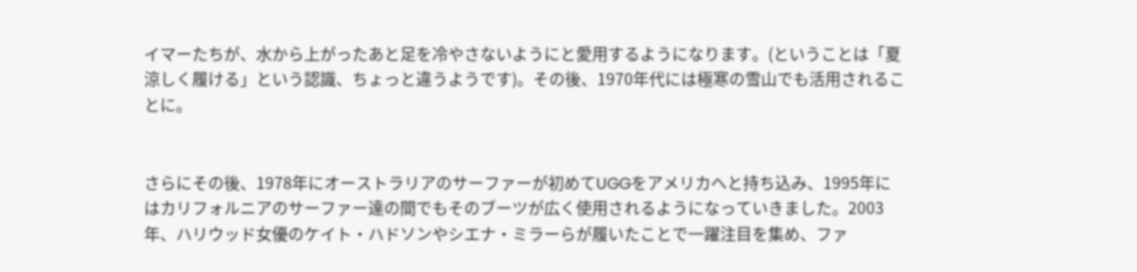イマーたちが、水から上がったあと足を冷やさないようにと愛用するようになります。(ということは「夏涼しく履ける」という認識、ちょっと違うようです)。その後、1970年代には極寒の雪山でも活用されることに。


さらにその後、1978年にオーストラリアのサーファーが初めてUGGをアメリカへと持ち込み、1995年にはカリフォルニアのサーファー達の間でもそのブーツが広く使用されるようになっていきました。2003年、ハリウッド女優のケイト・ハドソンやシエナ・ミラーらが履いたことで一躍注目を集め、ファ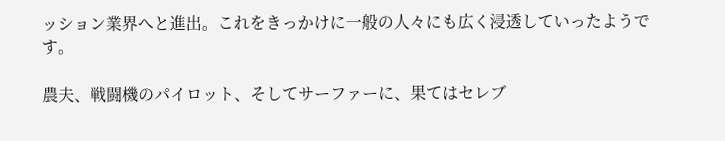ッション業界へと進出。これをきっかけに一般の人々にも広く浸透していったようです。

農夫、戦闘機のパイロット、そしてサーファーに、果てはセレブ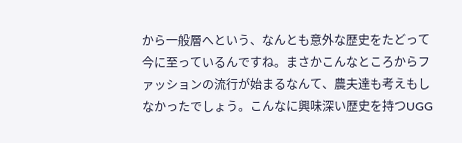から一般層へという、なんとも意外な歴史をたどって今に至っているんですね。まさかこんなところからファッションの流行が始まるなんて、農夫達も考えもしなかったでしょう。こんなに興味深い歴史を持つUGG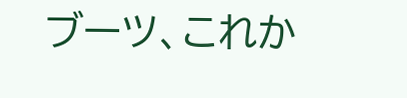ブーツ、これか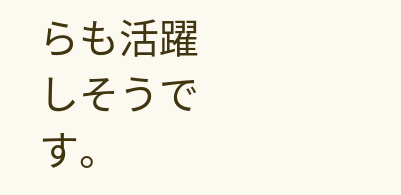らも活躍しそうです。